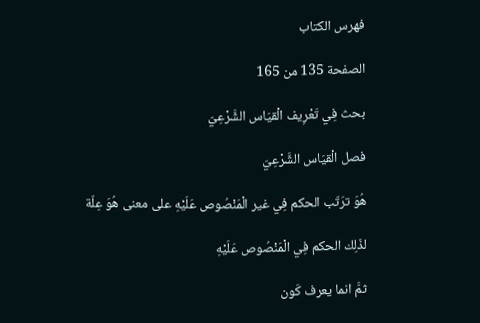فهرس الكتاب

الصفحة 135 من 165

بحث فِي تَعْرِيف الْقيَاس الشَّرْعِيّ

فصل الْقيَاس الشَّرْعِيّ

هُوَ ترَتّب الحكم فِي غير الْمَنْصُوص عَلَيْهِ على معنى هُوَ عِلّة

لذَلِك الحكم فِي الْمَنْصُوص عَلَيْهِ

ثمَّ انما يعرف كَون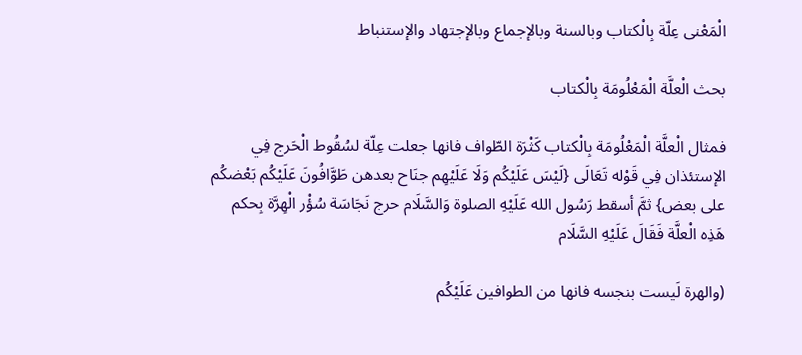الْمَعْنى عِلّة بِالْكتاب وبالسنة وبالإجماع وبالإجتهاد والإستنباط

بحث الْعلَّة الْمَعْلُومَة بِالْكتاب

فمثال الْعلَّة الْمَعْلُومَة بِالْكتاب كَثْرَة الطّواف فانها جعلت عِلّة لسُقُوط الْحَرج فِي الإستئذان فِي قَوْله تَعَالَى {لَيْسَ عَلَيْكُم وَلَا عَلَيْهِم جنَاح بعدهن طَوَّافُونَ عَلَيْكُم بَعْضكُم على بعض} ثمَّ أسقط رَسُول الله عَلَيْهِ الصلوة وَالسَّلَام حرج نَجَاسَة سُؤْر الْهِرَّة بِحكم هَذِه الْعلَّة فَقَالَ عَلَيْهِ السَّلَام

(والهرة لَيست بنجسه فانها من الطوافين عَلَيْكُم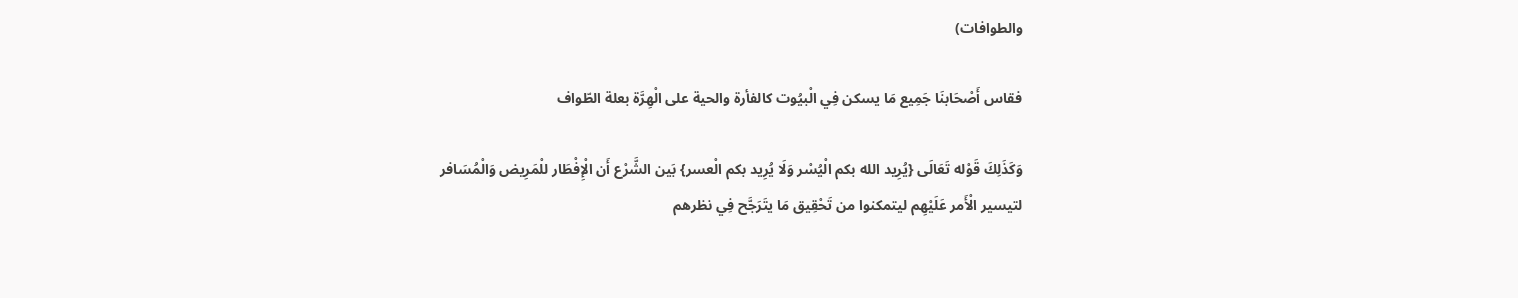والطوافات)

فقاس أَصْحَابنَا جَمِيع مَا يسكن فِي الْبيُوت كالفأرة والحية على الْهِرَّة بعلة الطّواف

وَكَذَلِكَ قَوْله تَعَالَى {يُرِيد الله بكم الْيُسْر وَلَا يُرِيد بكم الْعسر} بَين الشَّرْع أَن الْإِفْطَار للْمَرِيض وَالْمُسَافر لتيسير الْأَمر عَلَيْهِم ليتمكنوا من تَحْقِيق مَا يتَرَجَّح فِي نظرهم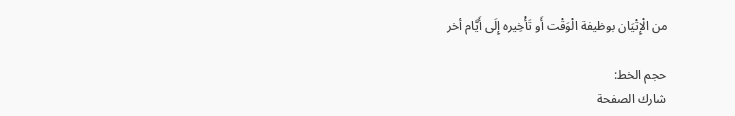من الْإِتْيَان بوظيفة الْوَقْت أَو تَأْخِيره إِلَى أَيَّام أخر

حجم الخط:
شارك الصفحة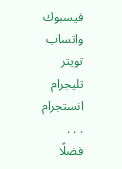فيسبوك واتساب تويتر تليجرام انستجرام
. . .
فضلًا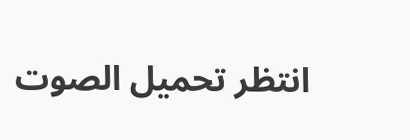انتظر تحميل الصوت